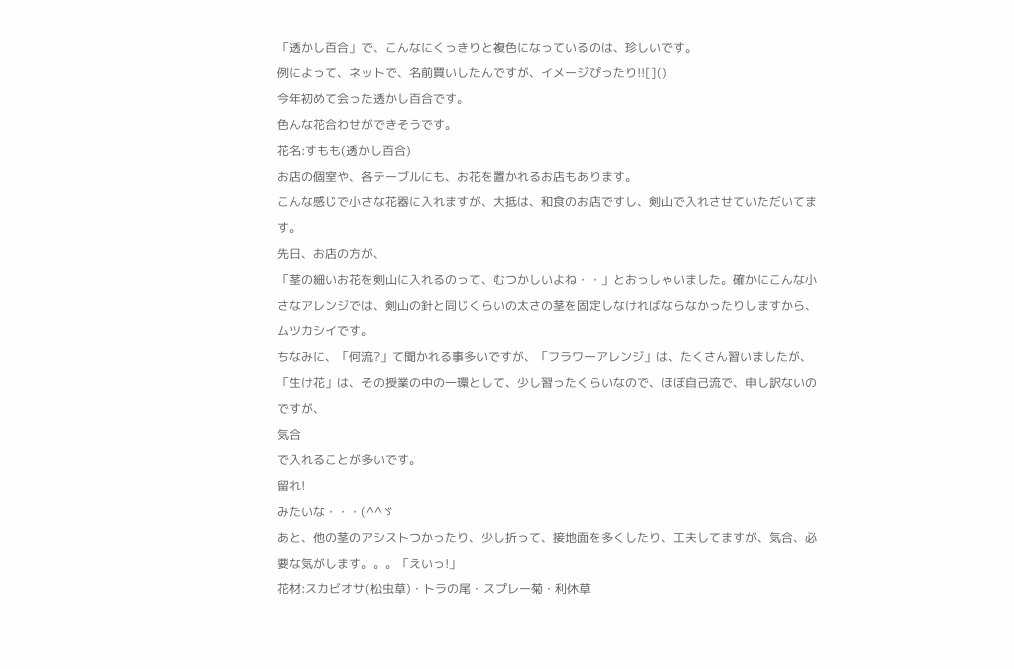「透かし百合」で、こんなにくっきりと複色になっているのは、珍しいです。
例によって、ネットで、名前買いしたんですが、イメージぴったり!![]()
今年初めて会った透かし百合です。
色んな花合わせができそうです。
花名:すもも(透かし百合)
お店の個室や、各テーブルにも、お花を置かれるお店もあります。
こんな感じで小さな花器に入れますが、大抵は、和食のお店ですし、剣山で入れさせていただいてます。
先日、お店の方が、
「茎の細いお花を剣山に入れるのって、むつかしいよね・・」とおっしゃいました。確かにこんな小さなアレンジでは、剣山の針と同じくらいの太さの茎を固定しなければならなかったりしますから、ムツカシイです。
ちなみに、「何流?」て聞かれる事多いですが、「フラワーアレンジ」は、たくさん習いましたが、「生け花」は、その授業の中の一環として、少し習ったくらいなので、ほぼ自己流で、申し訳ないのですが、
気合
で入れることが多いです。
留れ!
みたいな・・・(^^ゞ
あと、他の茎のアシストつかったり、少し折って、接地面を多くしたり、工夫してますが、気合、必要な気がします。。。「えいっ!」
花材:スカビオサ(松虫草)・トラの尾・スプレー菊・利休草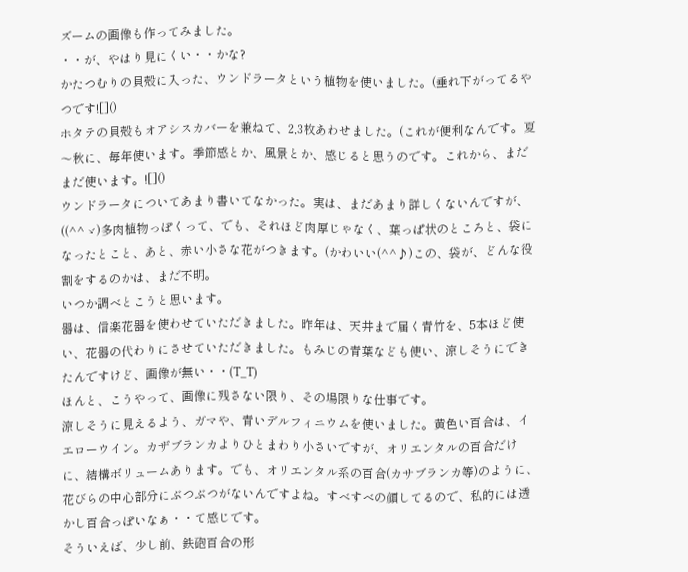ズームの画像も作ってみました。
・・が、やはり見にくい・・かな?
かたつむりの貝殻に入った、ウンドラータという植物を使いました。(垂れ下がってるやつです![]()
ホタテの貝殻もオアシスカバーを兼ねて、2,3枚あわせました。(これが便利なんです。夏〜秋に、毎年使います。季節感とか、風景とか、感じると思うのです。これから、まだまだ使います。![]()
ウンドラータについてあまり書いてなかった。実は、まだあまり詳しくないんですが、((^^ゞ)多肉植物っぽくって、でも、それほど肉厚じゃなく、葉っぱ状のところと、袋になったとこと、あと、赤い小さな花がつきます。(かわいい(^^♪)この、袋が、どんな役割をするのかは、まだ不明。
いつか調べとこうと思います。
器は、信楽花器を使わせていただきました。昨年は、天井まで届く青竹を、5本ほど使い、花器の代わりにさせていただきました。もみじの青葉なども使い、涼しそうにできたんですけど、画像が無い・・(T_T)
ほんと、こうやって、画像に残さない限り、その場限りな仕事です。
涼しそうに見えるよう、ガマや、青いデルフィニウムを使いました。黄色い百合は、イエローウイン。カザブランカよりひとまわり小さいですが、オリエンタルの百合だけに、結構ボリュームあります。でも、オリエンタル系の百合(カサブランカ等)のように、花びらの中心部分にぶつぶつがないんですよね。すべすべの顔してるので、私的には透かし百合っぽいなぁ・・て感じです。
そういえば、少し前、鉄砲百合の形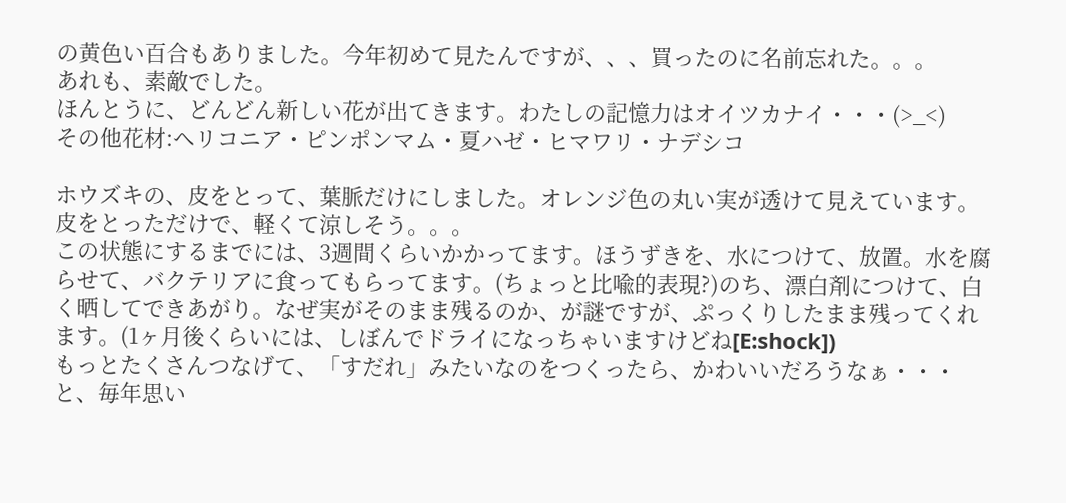の黄色い百合もありました。今年初めて見たんですが、、、買ったのに名前忘れた。。。
あれも、素敵でした。
ほんとうに、どんどん新しい花が出てきます。わたしの記憶力はオイツカナイ・・・(>_<)
その他花材:ヘリコニア・ピンポンマム・夏ハゼ・ヒマワリ・ナデシコ

ホウズキの、皮をとって、葉脈だけにしました。オレンジ色の丸い実が透けて見えています。皮をとっただけで、軽くて涼しそう。。。
この状態にするまでには、3週間くらいかかってます。ほうずきを、水につけて、放置。水を腐らせて、バクテリアに食ってもらってます。(ちょっと比喩的表現?)のち、漂白剤につけて、白く晒してできあがり。なぜ実がそのまま残るのか、が謎ですが、ぷっくりしたまま残ってくれます。(1ヶ月後くらいには、しぼんでドライになっちゃいますけどね[E:shock])
もっとたくさんつなげて、「すだれ」みたいなのをつくったら、かわいいだろうなぁ・・・と、毎年思い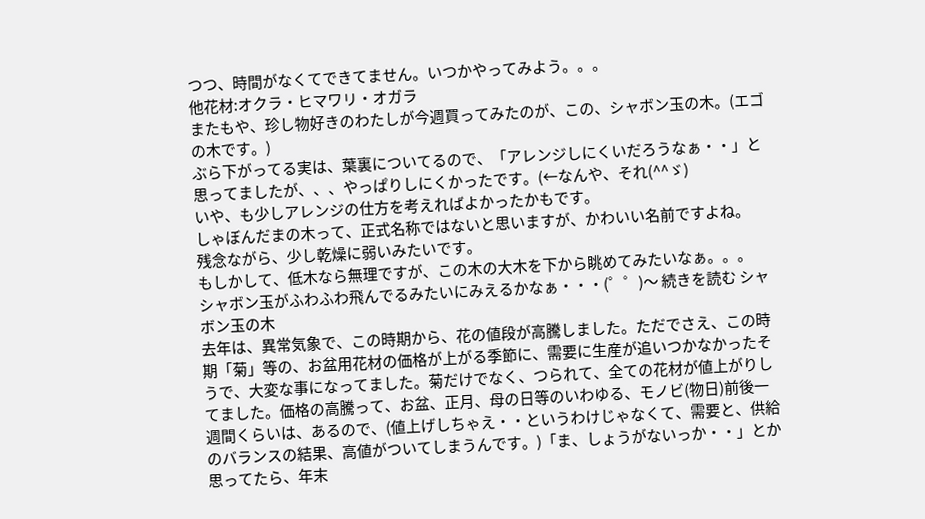つつ、時間がなくてできてません。いつかやってみよう。。。
他花材:オクラ・ヒマワリ・オガラ
またもや、珍し物好きのわたしが今週買ってみたのが、この、シャボン玉の木。(エゴの木です。)
ぶら下がってる実は、葉裏についてるので、「アレンジしにくいだろうなぁ・・」と思ってましたが、、、やっぱりしにくかったです。(←なんや、それ(^^ゞ)
いや、も少しアレンジの仕方を考えればよかったかもです。
しゃぼんだまの木って、正式名称ではないと思いますが、かわいい名前ですよね。
残念ながら、少し乾燥に弱いみたいです。
もしかして、低木なら無理ですが、この木の大木を下から眺めてみたいなぁ。。。
シャボン玉がふわふわ飛んでるみたいにみえるかなぁ・・・(゜゜)〜 続きを読む シャボン玉の木
去年は、異常気象で、この時期から、花の値段が高騰しました。ただでさえ、この時期「菊」等の、お盆用花材の価格が上がる季節に、需要に生産が追いつかなかったそうで、大変な事になってました。菊だけでなく、つられて、全ての花材が値上がりしてました。価格の高騰って、お盆、正月、母の日等のいわゆる、モノビ(物日)前後一週間くらいは、あるので、(値上げしちゃえ・・というわけじゃなくて、需要と、供給のバランスの結果、高値がついてしまうんです。)「ま、しょうがないっか・・」とか思ってたら、年末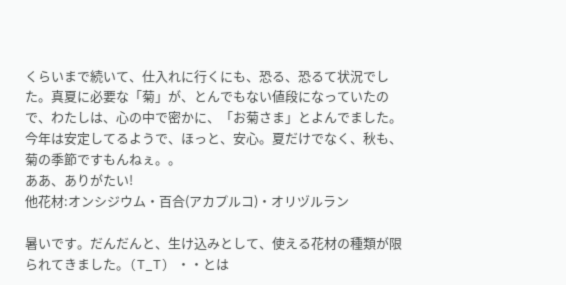くらいまで続いて、仕入れに行くにも、恐る、恐るて状況でした。真夏に必要な「菊」が、とんでもない値段になっていたので、わたしは、心の中で密かに、「お菊さま」とよんでました。
今年は安定してるようで、ほっと、安心。夏だけでなく、秋も、菊の季節ですもんねぇ。。
ああ、ありがたい!
他花材:オンシジウム・百合(アカプルコ)・オリヅルラン

暑いです。だんだんと、生け込みとして、使える花材の種類が限られてきました。(T_T) ・・とは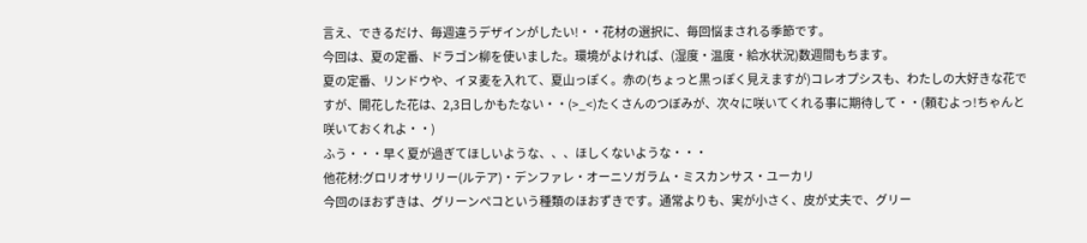言え、できるだけ、毎週違うデザインがしたい!・・花材の選択に、毎回悩まされる季節です。
今回は、夏の定番、ドラゴン柳を使いました。環境がよければ、(湿度・温度・給水状況)数週間もちます。
夏の定番、リンドウや、イヌ麦を入れて、夏山っぽく。赤の(ちょっと黒っぽく見えますが)コレオプシスも、わたしの大好きな花ですが、開花した花は、2,3日しかもたない・・(>_<)たくさんのつぼみが、次々に咲いてくれる事に期待して・・(頼むよっ!ちゃんと咲いておくれよ・・)
ふう・・・早く夏が過ぎてほしいような、、、ほしくないような・・・
他花材:グロリオサリリー(ルテア)・デンファレ・オーニソガラム・ミスカンサス・ユーカリ
今回のほおずきは、グリーンペコという種類のほおずきです。通常よりも、実が小さく、皮が丈夫で、グリー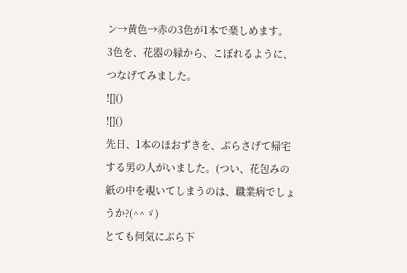ン→黄色→赤の3色が1本で楽しめます。
3色を、花器の縁から、こぼれるように、つなげてみました。
![]()
![]()
先日、1本のほおずきを、ぶらさげて帰宅する男の人がいました。(つい、花包みの紙の中を覗いてしまうのは、職業病でしょうか?(^^ゞ)
とても何気にぶら下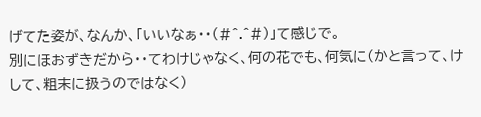げてた姿が、なんか、「いいなぁ・・(#^.^#)」て感じで。
別にほおずきだから・・てわけじゃなく、何の花でも、何気に(かと言って、けして、粗末に扱うのではなく)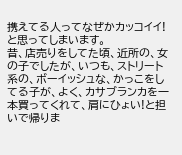携えてる人ってなぜかカッコイイ!と思ってしまいます。
昔、店売りをしてた頃、近所の、女の子でしたが、いつも、ストリート系の、ボーイッシュな、かっこをしてる子が、よく、カサブランカを一本買ってくれて、肩にひょい!と担いで帰りま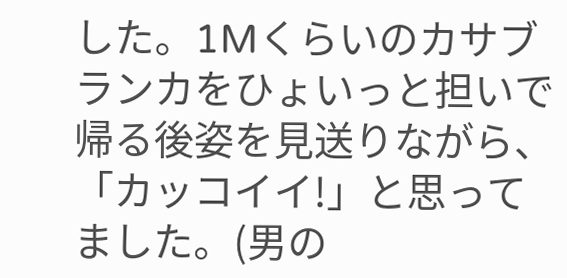した。1Mくらいのカサブランカをひょいっと担いで帰る後姿を見送りながら、「カッコイイ!」と思ってました。(男の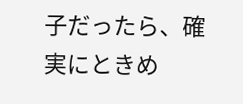子だったら、確実にときめ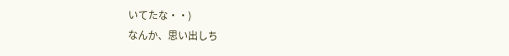いてたな・・)
なんか、思い出しち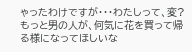ゃったわけですが・・・わたしって、変?
もっと男の人が、何気に花を買って帰る様になってほしいな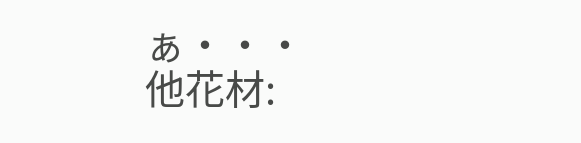ぁ・・・
他花材: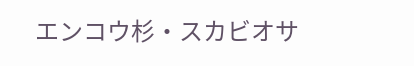エンコウ杉・スカビオサ